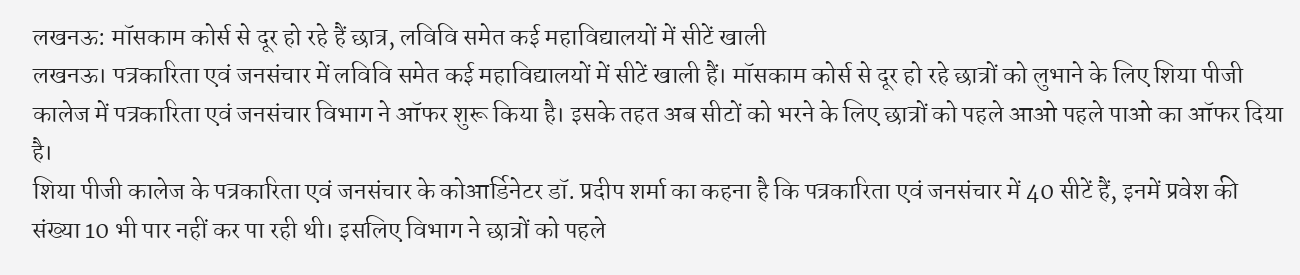लखनऊ: मॉसकाम कोर्स से दूर हो रहे हैं छात्र, लविवि समेत कई महाविद्यालयों में सीटें खाली
लखनऊ। पत्रकारिता एवं जनसंचार में लविवि समेत कई महाविद्यालयों में सीटें खाली हैं। मॉसकाम कोर्स से दूर हो रहे छात्रों को लुभाने के लिए शिया पीजी कालेज में पत्रकारिता एवं जनसंचार विभाग ने ऑफर शुरू किया है। इसके तहत अब सीटों को भरने के लिए छात्रों को पहले आओ पहले पाओ का ऑफर दिया है।
शिया पीजी कालेज के पत्रकारिता एवं जनसंचार के कोआर्डिनेटर डॉ. प्रदीप शर्मा का कहना है कि पत्रकारिता एवं जनसंचार में 40 सीटें हैं, इनमें प्रवेश की संख्या 10 भी पार नहीं कर पा रही थी। इसलिए विभाग ने छात्रों को पहले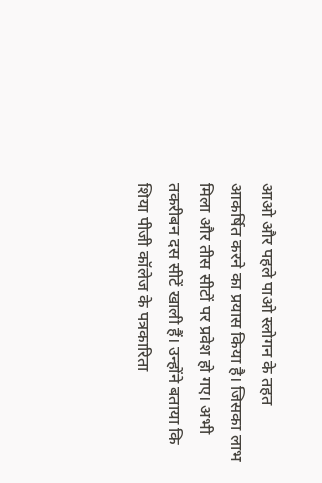आओ और पहले पाओ स्लोगन के तहत आकर्षित करने का प्रयास किया है। जिसका लाभ मिला और तीस सीटों पर प्रवेश हो गए। अभी तकरीबन दस सीटें खाली हैं। उन्होंने बताया कि शिया पीजी कॉलेज के पत्रकारिता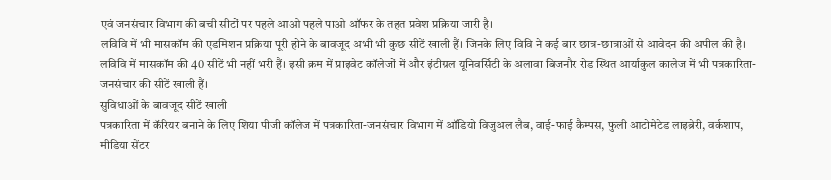एवं जनसंचार विभाग की बची सीटों पर पहले आओ पहले पाओ ऑफर के तहत प्रवेश प्रक्रिया जारी है।
लविवि में भी मासकॉम की एडमिशन प्रक्रिया पूरी होने के बावजूद अभी भी कुछ सीटें खाली हैं। जिनके लिए विवि ने कई बार छात्र-छात्राओं से आवेदन की अपील की है। लविवि में मासकॉम की 40 सीटें भी नहीं भरी हैं। इसी क्रम में प्राइवेट कॉलेजों में और इंटीग्रल यूनिवर्सिटी के अलावा बिजनौर रोड स्थित आर्याकुल कालेज में भी पत्रकारिता-जनसंचार की सीटें खाली हैं।
सुविधाओं के बावजूद सीटें खाली
पत्रकारिता में कॅरियर बनाने के लिए शिया पीजी कॉलेज में पत्रकारिता-जनसंचार विभाग में ऑडियो विजुअल लैब, वाई-फाई कैम्पस, फुली आटोमेटेड लाइब्रेरी, वर्कशाप, मीडिया सेंटर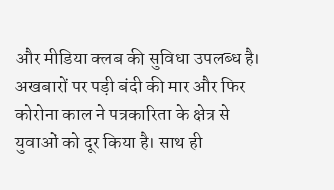और मीडिया क्लब की सुविधा उपलब्ध है।
अखबारों पर पड़ी बंदी की मार और फिर कोरोना काल ने पत्रकारिता के क्षेत्र से युवाओं को दूर किया है। साथ ही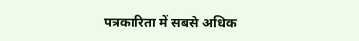पत्रकारिता में सबसे अधिक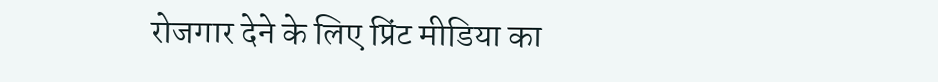रोजगार देने के लिए प्रिंट मीडिया का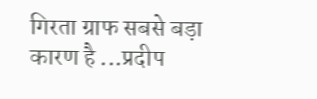गिरता ग्राफ सबसे बड़ा कारण है ...प्रदीप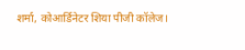शर्मा, कोआर्डिनेटर शिया पीजी कॉलेज।